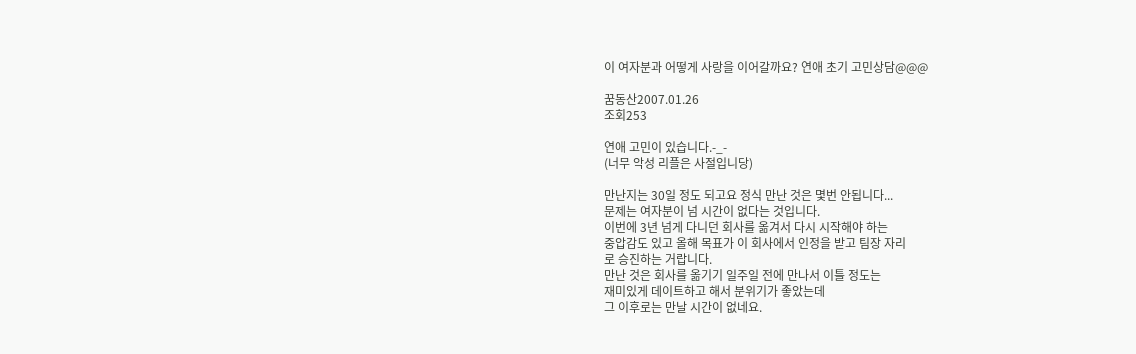이 여자분과 어떻게 사랑을 이어갈까요? 연애 초기 고민상담@@@

꿈동산2007.01.26
조회253

연애 고민이 있습니다.-_-
(너무 악성 리플은 사절입니당)

만난지는 30일 정도 되고요 정식 만난 것은 몇번 안됩니다...
문제는 여자분이 넘 시간이 없다는 것입니다.
이번에 3년 넘게 다니던 회사를 옮겨서 다시 시작해야 하는
중압감도 있고 올해 목표가 이 회사에서 인정을 받고 팀장 자리
로 승진하는 거랍니다.
만난 것은 회사를 옮기기 일주일 전에 만나서 이틀 정도는
재미있게 데이트하고 해서 분위기가 좋았는데
그 이후로는 만날 시간이 없네요.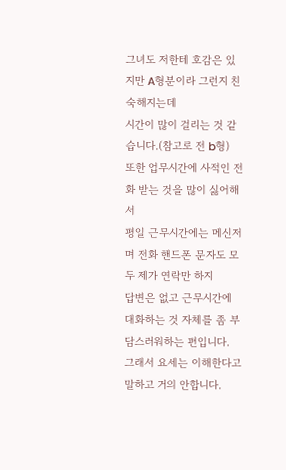그녀도 저한테 호감은 있지만 A형분이라 그런지 친숙해지는데
시간이 많이 걸리는 것 같습니다.(참고로 전 b형)
또한 업무시간에 사적인 전화 받는 것을 많이 싫어해서
평일 근무시간에는 메신저며 전화 핸드폰 문자도 모두 제가 연락만 하지
답변은 없고 근무시간에 대화하는 것 자체를 좀 부담스러워하는 편입니다.
그래서 요세는 이해한다고 말하고 거의 안합니다.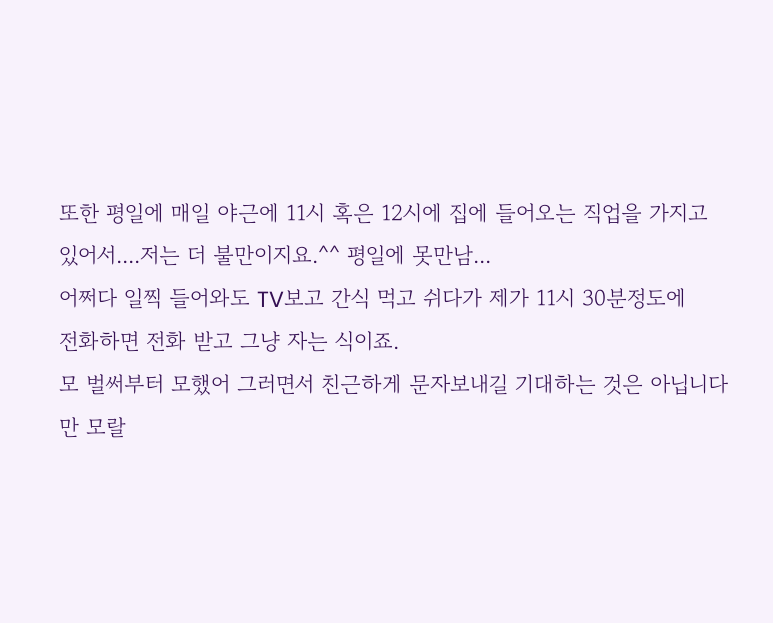또한 평일에 매일 야근에 11시 혹은 12시에 집에 들어오는 직업을 가지고
있어서....저는 더 불만이지요.^^ 평일에 못만남...
어쩌다 일찍 들어와도 TV보고 간식 먹고 쉬다가 제가 11시 30분정도에
전화하면 전화 받고 그냥 자는 식이죠.
모 벌써부터 모했어 그러면서 친근하게 문자보내길 기대하는 것은 아닙니다
만 모랄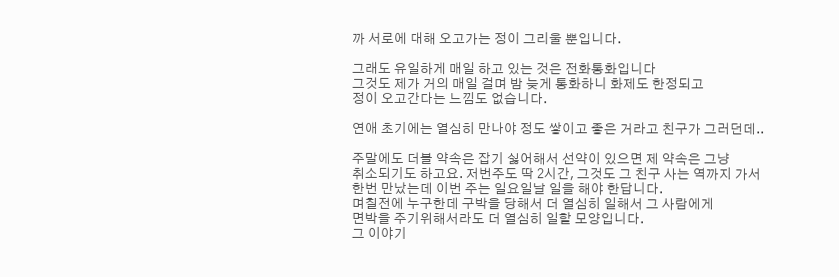까 서로에 대해 오고가는 정이 그리울 뿐입니다.

그래도 유일하게 매일 하고 있는 것은 전화통화입니다
그것도 제가 거의 매일 걸며 밤 늦게 통화하니 화제도 한정되고
정이 오고간다는 느낌도 없습니다.

연애 초기에는 열심히 만나야 정도 쌓이고 좋은 거라고 친구가 그러던데..

주말에도 더블 약속은 잡기 싫어해서 선약이 있으면 제 약속은 그냥
취소되기도 하고요. 저번주도 딱 2시간, 그것도 그 친구 사는 역까지 가서
한번 만났는데 이번 주는 일요일날 일을 해야 한답니다.
며칠전에 누구한데 구박을 당해서 더 열심히 일해서 그 사람에게
면박을 주기위해서라도 더 열심히 일할 모양입니다.
그 이야기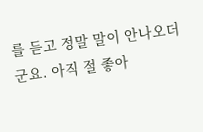를 듣고 정말 말이 안나오더군요. 아직 절 좋아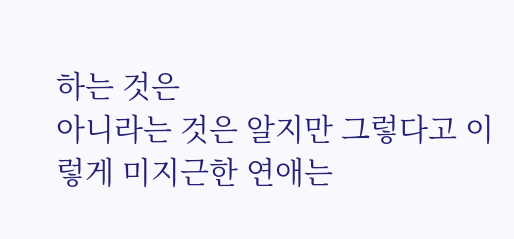하는 것은
아니라는 것은 알지만 그렇다고 이렇게 미지근한 연애는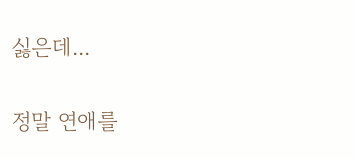싫은데...

정말 연애를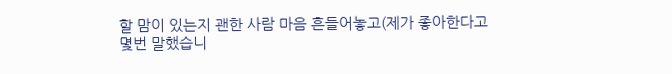할 맘이 있는지 괜한 사람 마음 흔들어놓고(제가 좋아한다고
몇번 말했습니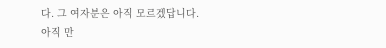다. 그 여자분은 아직 모르겠답니다. 아직 만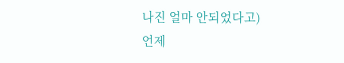나진 얼마 안되었다고)
언제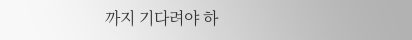까지 기다려야 하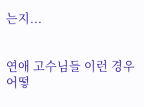는지...


연애 고수님들 이런 경우 어떻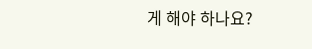게 해야 하나요?